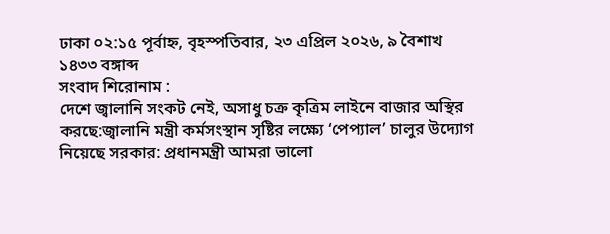ঢাকা ০২:১৫ পূর্বাহ্ন, বৃহস্পতিবার, ২৩ এপ্রিল ২০২৬, ৯ বৈশাখ ১৪৩৩ বঙ্গাব্দ
সংবাদ শিরোনাম :
দেশে জ্বালানি সংকট নেই, অসাধু চক্র কৃত্রিম লাইনে বাজার অস্থির করছে:জ্বালানি মন্ত্রী কর্মসংস্থান সৃষ্টির লক্ষ্যে ‘পেপ্যাল’ চালুর উদ্যোগ নিয়েছে সরকার: প্রধানমন্ত্রী আমরা ভালো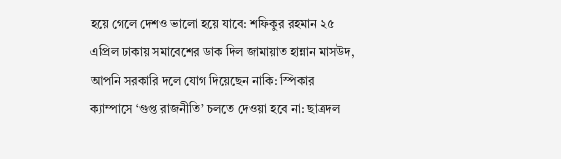হয়ে গেলে দেশও ভালো হয়ে যাবে: শফিকুর রহমান ২৫ এপ্রিল ঢাকায় সমাবেশের ডাক দিল জামায়াত হান্নান মাসউদ, আপনি সরকারি দলে যোগ দিয়েছেন নাকি: স্পিকার ক্যাম্পাসে ‘গুপ্ত রাজনীতি’ চলতে দেওয়া হবে না: ছাত্রদল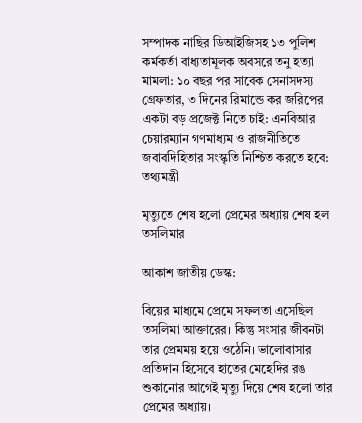সম্পাদক নাছির ডিআইজিসহ ১৩ পুলিশ কর্মকর্তা বাধ্যতামূলক অবসরে তনু হত্যা মামলা: ১০ বছর পর সাবেক সেনাসদস্য গ্রেফতার, ৩ দিনের রিমান্ডে কর জরিপের একটা বড় প্রজেক্ট নিতে চাই: এনবিআর চেয়ারম্যান গণমাধ্যম ও রাজনীতিতে জবাবদিহিতার সংস্কৃতি নিশ্চিত করতে হবে: তথ্যমন্ত্রী

মৃত্যুতে শেষ হলো প্রেমের অধ্যায় শেষ হল তসলিমার

আকাশ জাতীয় ডেস্ক:

বিয়ের মাধ্যমে প্রেমে সফলতা এসেছিল তসলিমা আক্তারের। কিন্তু সংসার জীবনটা তার প্রেমময় হয়ে ওঠেনি। ভালোবাসার প্রতিদান হিসেবে হাতের মেহেদির রঙ শুকানোর আগেই মৃত্যু দিয়ে শেষ হলো তার প্রেমের অধ্যায়।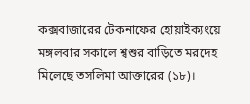কক্সবাজারের টেকনাফের হোয়াইক্যংয়ে মঙ্গলবার সকালে শ্বশুর বাড়িতে মরদেহ মিলেছে তসলিমা আক্তারের (১৮)।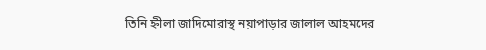তিনি হ্নীলা জাদিমোরাস্থ নয়াপাড়ার জালাল আহমদের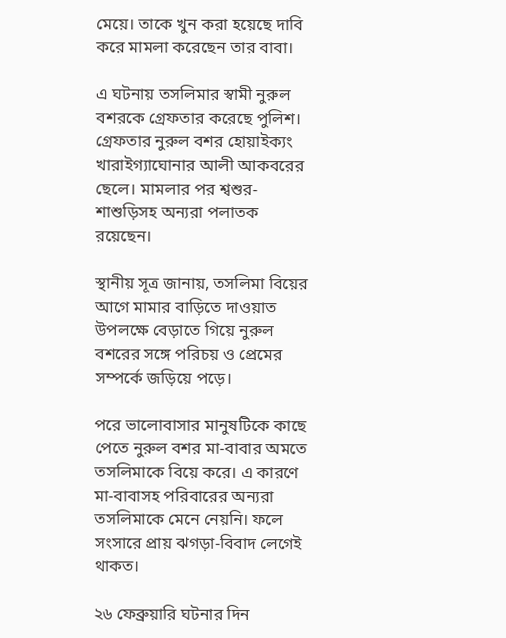মেয়ে। তাকে খুন করা হয়েছে দাবি করে মামলা করেছেন তার বাবা।

এ ঘটনায় তসলিমার স্বামী নুরুল বশরকে গ্রেফতার করেছে পুলিশ। গ্রেফতার নুরুল বশর হোয়াইক্যং খারাইগ্যাঘোনার আলী আকবরের ছেলে। মামলার পর শ্বশুর-শাশুড়িসহ অন্যরা পলাতক রয়েছেন।

স্থানীয় সূত্র জানায়, তসলিমা বিয়ের আগে মামার বাড়িতে দাওয়াত উপলক্ষে বেড়াতে গিয়ে নুরুল বশরের সঙ্গে পরিচয় ও প্রেমের সম্পর্কে জড়িয়ে পড়ে।

পরে ভালোবাসার মানুষটিকে কাছে পেতে নুরুল বশর মা-বাবার অমতে তসলিমাকে বিয়ে করে। এ কারণে মা-বাবাসহ পরিবারের অন্যরা তসলিমাকে মেনে নেয়নি। ফলে সংসারে প্রায় ঝগড়া-বিবাদ লেগেই থাকত।

২৬ ফেব্রুয়ারি ঘটনার দিন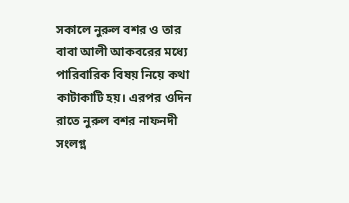সকালে নুরুল বশর ও তার বাবা আলী আকবরের মধ্যে পারিবারিক বিষয় নিয়ে কথা কাটাকাটি হয়। এরপর ওদিন রাতে নুরুল বশর নাফনদী সংলগ্ন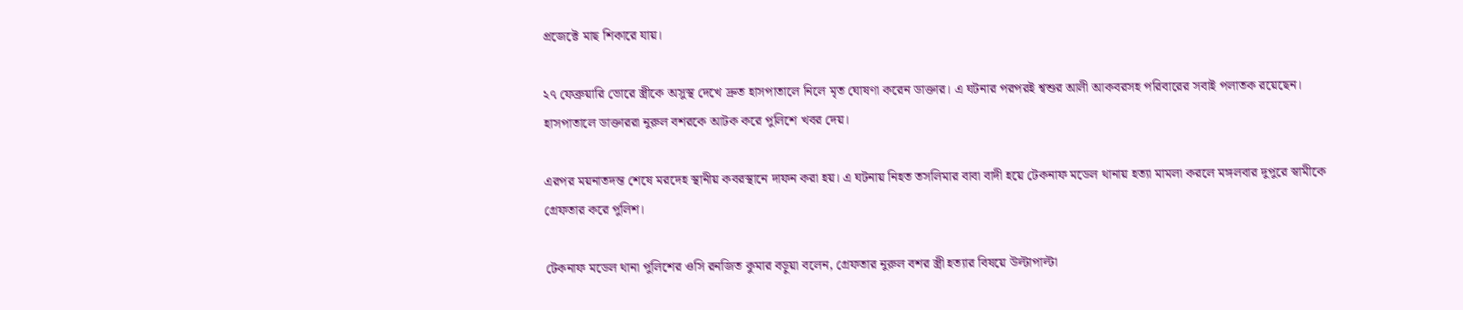প্রজেক্টে মাছ শিকারে যায়।

২৭ ফেব্রুয়ারি ভোরে স্ত্রীকে অসুস্থ দেখে দ্রুত হাসপাতালে নিলে মৃত ঘোষণা করেন ডাক্তার। এ ঘটনার পরপরই শ্বশুর আলী আকবরসহ পরিবারের সবাই পলাতক রয়েছেন। হাসপাতালে ডাক্তাররা নুরুল বশরকে আটক করে পুলিশে খবর দেয়।

এরপর ময়নাতদন্ত শেষে মরদেহ স্থানীয় কবরস্থানে দাফন করা হয়। এ ঘটনায় নিহত তসলিমার বাবা বাদী হয়ে টেকনাফ মডেল থানায় হত্যা মামলা করলে মঙ্গলবার দুপুরে স্বামীকে গ্রেফতার করে পুলিশ।

টেকনাফ মডেল থানা পুলিশের ওসি রনজিত কুমার বড়ুয়া বলেন, গ্রেফতার নুরুল বশর স্ত্রী হত্যার বিষয়ে উল্টাপাল্টা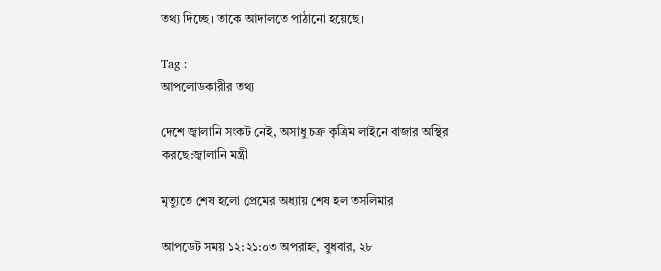তথ্য দিচ্ছে। তাকে আদালতে পাঠানো হয়েছে।

Tag :
আপলোডকারীর তথ্য

দেশে জ্বালানি সংকট নেই, অসাধু চক্র কৃত্রিম লাইনে বাজার অস্থির করছে:জ্বালানি মন্ত্রী

মৃত্যুতে শেষ হলো প্রেমের অধ্যায় শেষ হল তসলিমার

আপডেট সময় ১২:২১:০৩ অপরাহ্ন, বুধবার, ২৮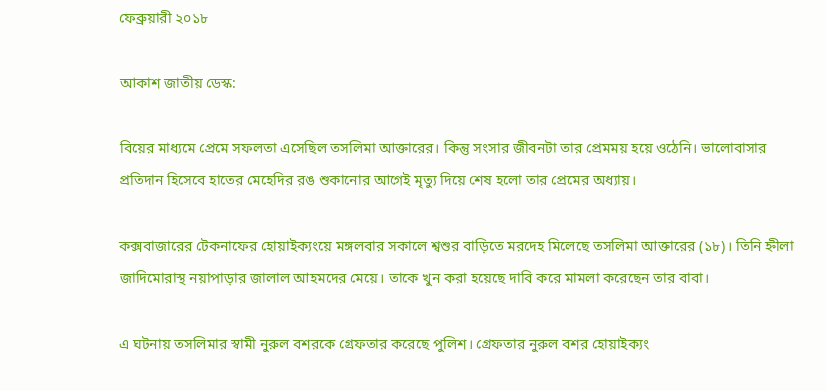ফেব্রুয়ারী ২০১৮

আকাশ জাতীয় ডেস্ক:

বিয়ের মাধ্যমে প্রেমে সফলতা এসেছিল তসলিমা আক্তারের। কিন্তু সংসার জীবনটা তার প্রেমময় হয়ে ওঠেনি। ভালোবাসার প্রতিদান হিসেবে হাতের মেহেদির রঙ শুকানোর আগেই মৃত্যু দিয়ে শেষ হলো তার প্রেমের অধ্যায়।

কক্সবাজারের টেকনাফের হোয়াইক্যংয়ে মঙ্গলবার সকালে শ্বশুর বাড়িতে মরদেহ মিলেছে তসলিমা আক্তারের (১৮)। তিনি হ্নীলা জাদিমোরাস্থ নয়াপাড়ার জালাল আহমদের মেয়ে। তাকে খুন করা হয়েছে দাবি করে মামলা করেছেন তার বাবা।

এ ঘটনায় তসলিমার স্বামী নুরুল বশরকে গ্রেফতার করেছে পুলিশ। গ্রেফতার নুরুল বশর হোয়াইক্যং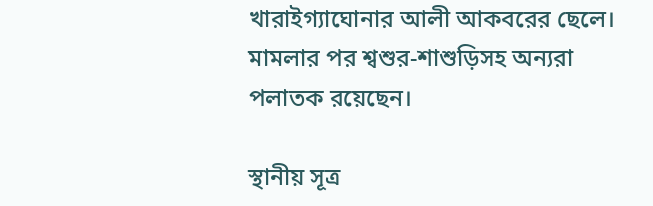খারাইগ্যাঘোনার আলী আকবরের ছেলে। মামলার পর শ্বশুর-শাশুড়িসহ অন্যরা পলাতক রয়েছেন।

স্থানীয় সূত্র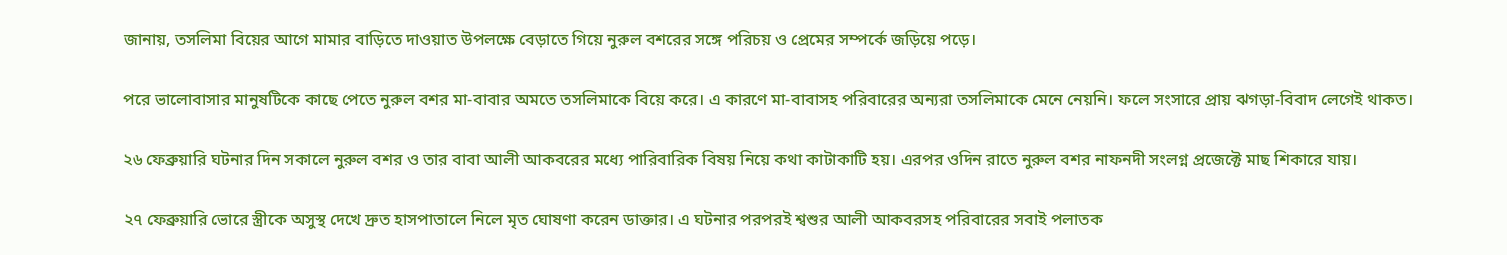জানায়, তসলিমা বিয়ের আগে মামার বাড়িতে দাওয়াত উপলক্ষে বেড়াতে গিয়ে নুরুল বশরের সঙ্গে পরিচয় ও প্রেমের সম্পর্কে জড়িয়ে পড়ে।

পরে ভালোবাসার মানুষটিকে কাছে পেতে নুরুল বশর মা-বাবার অমতে তসলিমাকে বিয়ে করে। এ কারণে মা-বাবাসহ পরিবারের অন্যরা তসলিমাকে মেনে নেয়নি। ফলে সংসারে প্রায় ঝগড়া-বিবাদ লেগেই থাকত।

২৬ ফেব্রুয়ারি ঘটনার দিন সকালে নুরুল বশর ও তার বাবা আলী আকবরের মধ্যে পারিবারিক বিষয় নিয়ে কথা কাটাকাটি হয়। এরপর ওদিন রাতে নুরুল বশর নাফনদী সংলগ্ন প্রজেক্টে মাছ শিকারে যায়।

২৭ ফেব্রুয়ারি ভোরে স্ত্রীকে অসুস্থ দেখে দ্রুত হাসপাতালে নিলে মৃত ঘোষণা করেন ডাক্তার। এ ঘটনার পরপরই শ্বশুর আলী আকবরসহ পরিবারের সবাই পলাতক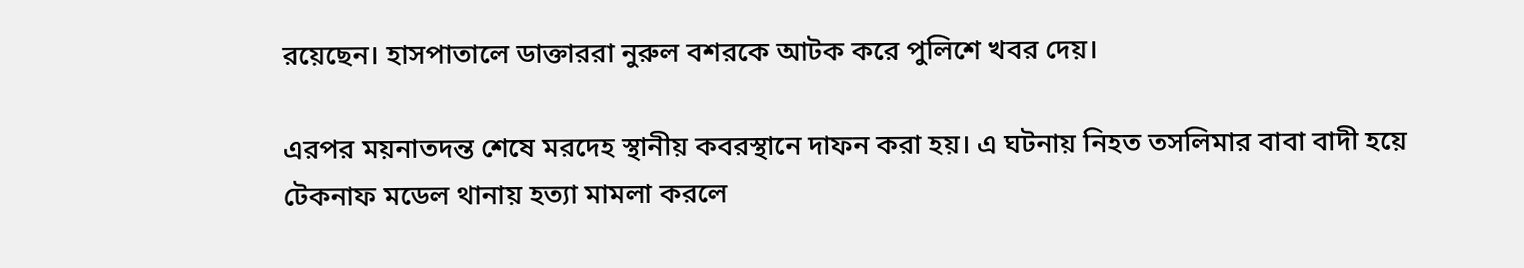রয়েছেন। হাসপাতালে ডাক্তাররা নুরুল বশরকে আটক করে পুলিশে খবর দেয়।

এরপর ময়নাতদন্ত শেষে মরদেহ স্থানীয় কবরস্থানে দাফন করা হয়। এ ঘটনায় নিহত তসলিমার বাবা বাদী হয়ে টেকনাফ মডেল থানায় হত্যা মামলা করলে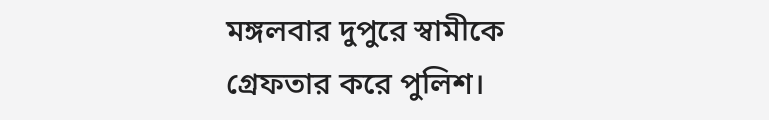মঙ্গলবার দুপুরে স্বামীকে গ্রেফতার করে পুলিশ।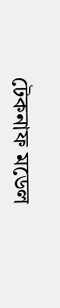টেকনাফ মডেল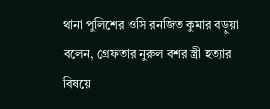থানা পুলিশের ওসি রনজিত কুমার বড়ুয়া বলেন, গ্রেফতার নুরুল বশর স্ত্রী হত্যার বিষয়ে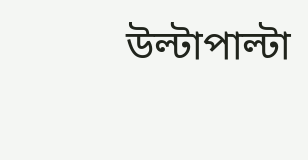উল্টাপাল্টা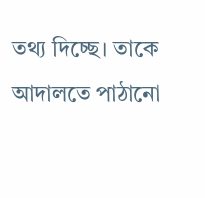তথ্য দিচ্ছে। তাকে আদালতে পাঠানো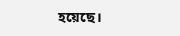হয়েছে।